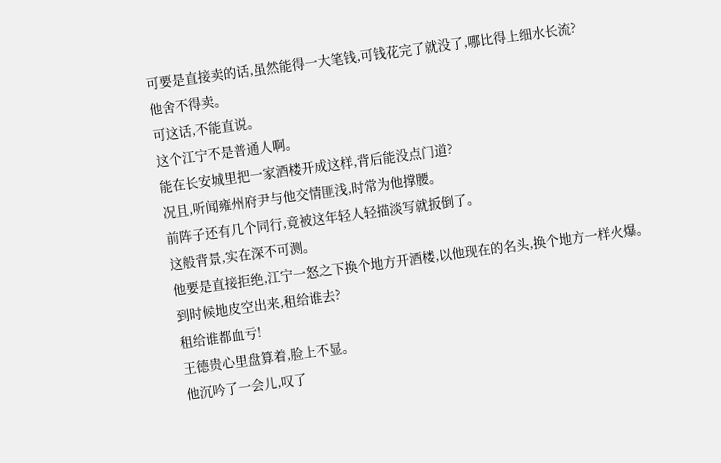可要是直接卖的话,虽然能得一大笔钱,可钱花完了就没了,哪比得上细水长流?
他舍不得卖。
可这话,不能直说。
这个江宁不是普通人啊。
能在长安城里把一家酒楼开成这样,背后能没点门道?
况且,听闻雍州府尹与他交情匪浅,时常为他撑腰。
前阵子还有几个同行,竟被这年轻人轻描淡写就扳倒了。
这般背景,实在深不可测。
他要是直接拒绝,江宁一怒之下换个地方开酒楼,以他现在的名头,换个地方一样火爆。
到时候地皮空出来,租给谁去?
租给谁都血亏!
王德贵心里盘算着,脸上不显。
他沉吟了一会儿,叹了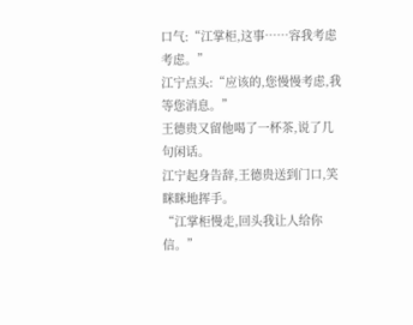口气:“江掌柜,这事……容我考虑考虑。”
江宁点头:“应该的,您慢慢考虑,我等您消息。”
王德贵又留他喝了一杯茶,说了几句闲话。
江宁起身告辞,王德贵送到门口,笑眯眯地挥手。
“江掌柜慢走,回头我让人给你信。”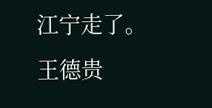江宁走了。
王德贵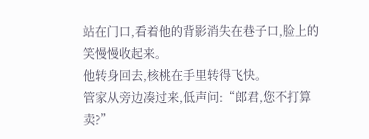站在门口,看着他的背影消失在巷子口,脸上的笑慢慢收起来。
他转身回去,核桃在手里转得飞快。
管家从旁边凑过来,低声问:“郎君,您不打算卖?”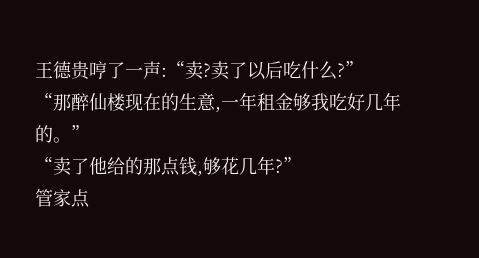王德贵哼了一声:“卖?卖了以后吃什么?”
“那醉仙楼现在的生意,一年租金够我吃好几年的。”
“卖了他给的那点钱,够花几年?”
管家点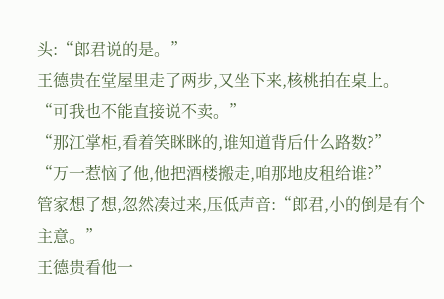头:“郎君说的是。”
王德贵在堂屋里走了两步,又坐下来,核桃拍在桌上。
“可我也不能直接说不卖。”
“那江掌柜,看着笑眯眯的,谁知道背后什么路数?”
“万一惹恼了他,他把酒楼搬走,咱那地皮租给谁?”
管家想了想,忽然凑过来,压低声音:“郎君,小的倒是有个主意。”
王德贵看他一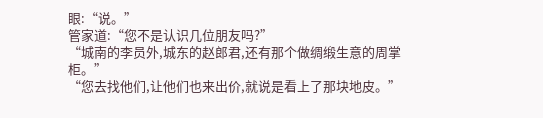眼:“说。”
管家道:“您不是认识几位朋友吗?”
“城南的李员外,城东的赵郎君,还有那个做绸缎生意的周掌柜。”
“您去找他们,让他们也来出价,就说是看上了那块地皮。”